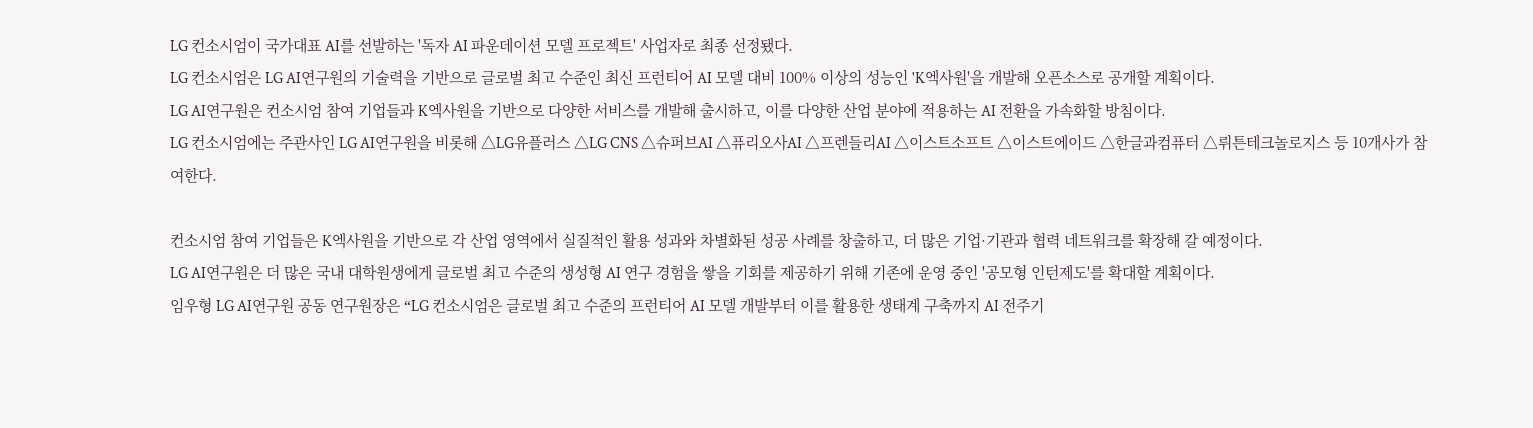LG 컨소시엄이 국가대표 AI를 선발하는 '독자 AI 파운데이션 모델 프로젝트' 사업자로 최종 선정됐다.
LG 컨소시엄은 LG AI연구원의 기술력을 기반으로 글로벌 최고 수준인 최신 프런티어 AI 모델 대비 100% 이상의 성능인 'K엑사원'을 개발해 오픈소스로 공개할 계획이다.
LG AI연구원은 컨소시엄 참여 기업들과 K엑사원을 기반으로 다양한 서비스를 개발해 출시하고, 이를 다양한 산업 분야에 적용하는 AI 전환을 가속화할 방침이다.
LG 컨소시엄에는 주관사인 LG AI연구원을 비롯해 △LG유플러스 △LG CNS △슈퍼브AI △퓨리오사AI △프렌들리AI △이스트소프트 △이스트에이드 △한글과컴퓨터 △뤼튼테크놀로지스 등 10개사가 참여한다.

컨소시엄 참여 기업들은 K엑사원을 기반으로 각 산업 영역에서 실질적인 활용 성과와 차별화된 성공 사례를 창출하고, 더 많은 기업·기관과 협력 네트워크를 확장해 갈 예정이다.
LG AI연구원은 더 많은 국내 대학원생에게 글로벌 최고 수준의 생성형 AI 연구 경험을 쌓을 기회를 제공하기 위해 기존에 운영 중인 '공모형 인턴제도'를 확대할 계획이다.
임우형 LG AI연구원 공동 연구원장은 “LG 컨소시엄은 글로벌 최고 수준의 프런티어 AI 모델 개발부터 이를 활용한 생태계 구축까지 AI 전주기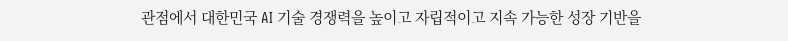관점에서 대한민국 AI 기술 경쟁력을 높이고 자립적이고 지속 가능한 성장 기반을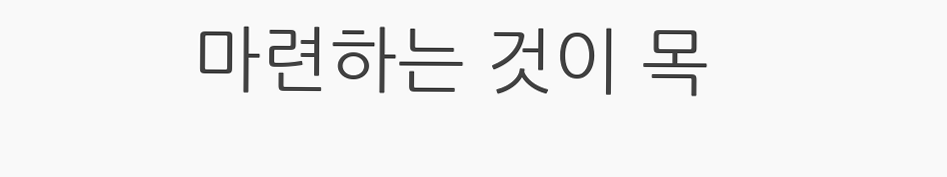마련하는 것이 목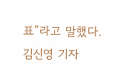표”라고 말했다.
김신영 기자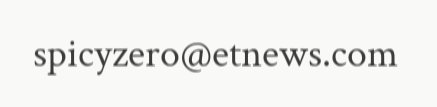spicyzero@etnews.com